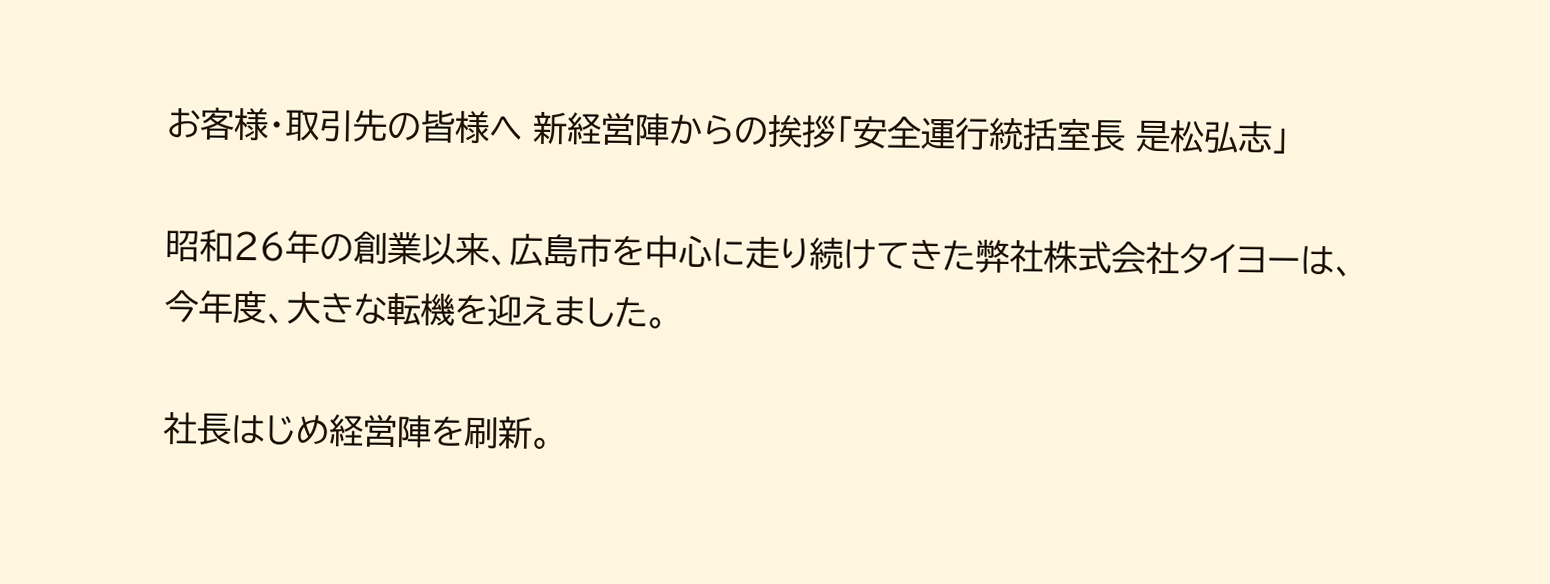お客様・取引先の皆様へ 新経営陣からの挨拶「安全運行統括室長 是松弘志」

昭和26年の創業以来、広島市を中心に走り続けてきた弊社株式会社タイヨーは、今年度、大きな転機を迎えました。

社長はじめ経営陣を刷新。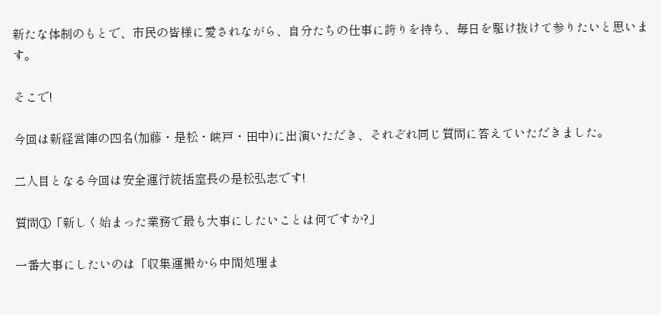新たな体制のもとで、市民の皆様に愛されながら、自分たちの仕事に誇りを持ち、毎日を駆け抜けて参りたいと思います。

そこで!

今回は新経営陣の四名(加藤・是松・峡戸・田中)に出演いただき、それぞれ同じ質問に答えていただきました。

二人目となる今回は安全運行統括室長の是松弘志です!

質問①「新しく始まった業務で最も大事にしたいことは何ですか?」

一番大事にしたいのは「収集運搬から中間処理ま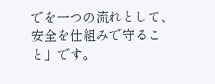でを一つの流れとして、安全を仕組みで守ること」です。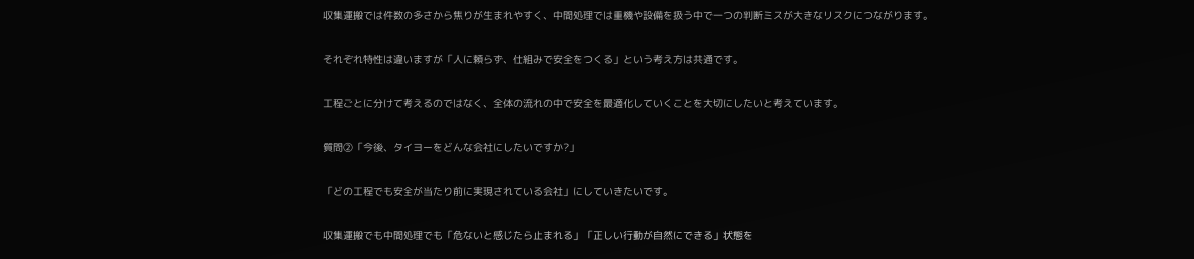収集運搬では件数の多さから焦りが生まれやすく、中間処理では重機や設備を扱う中で一つの判断ミスが大きなリスクにつながります。

それぞれ特性は違いますが「人に頼らず、仕組みで安全をつくる」という考え方は共通です。

工程ごとに分けて考えるのではなく、全体の流れの中で安全を最適化していくことを大切にしたいと考えています。

質問②「今後、タイヨーをどんな会社にしたいですか?」

「どの工程でも安全が当たり前に実現されている会社」にしていきたいです。

収集運搬でも中間処理でも「危ないと感じたら止まれる」「正しい行動が自然にできる」状態を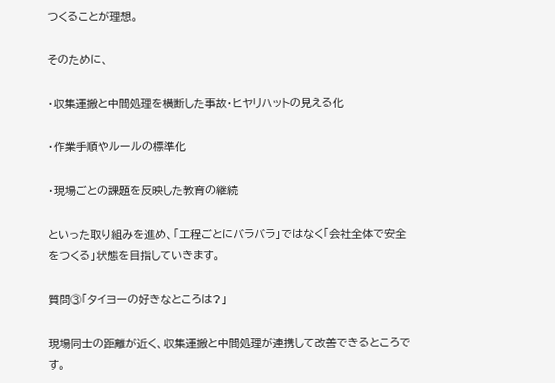つくることが理想。

そのために、

・収集運搬と中間処理を横断した事故・ヒヤリハットの見える化

・作業手順やルールの標準化

・現場ごとの課題を反映した教育の継続

といった取り組みを進め、「工程ごとにバラバラ」ではなく「会社全体で安全をつくる」状態を目指していきます。

質問③「タイヨーの好きなところは?」

現場同士の距離が近く、収集運搬と中間処理が連携して改善できるところです。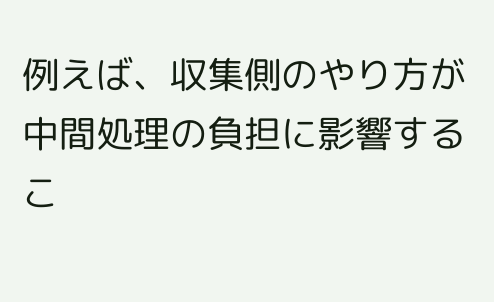例えば、収集側のやり方が中間処理の負担に影響するこ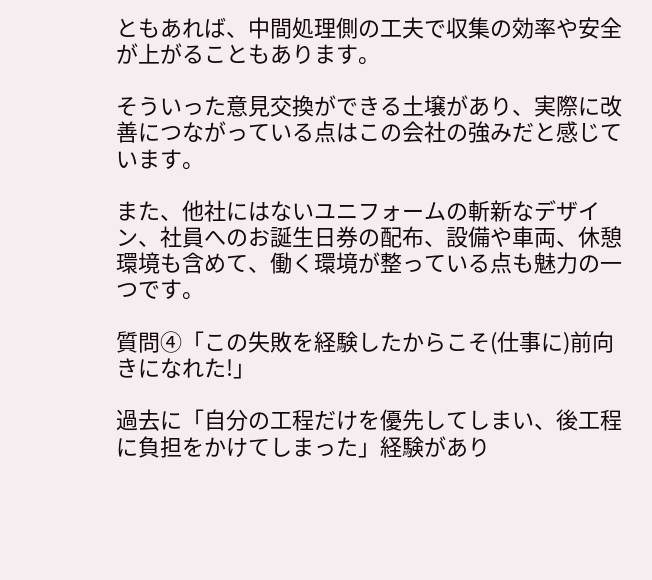ともあれば、中間処理側の工夫で収集の効率や安全が上がることもあります。

そういった意見交換ができる土壌があり、実際に改善につながっている点はこの会社の強みだと感じています。

また、他社にはないユニフォームの斬新なデザイン、社員へのお誕生日券の配布、設備や車両、休憩環境も含めて、働く環境が整っている点も魅力の一つです。

質問④「この失敗を経験したからこそ(仕事に)前向きになれた!」

過去に「自分の工程だけを優先してしまい、後工程に負担をかけてしまった」経験があり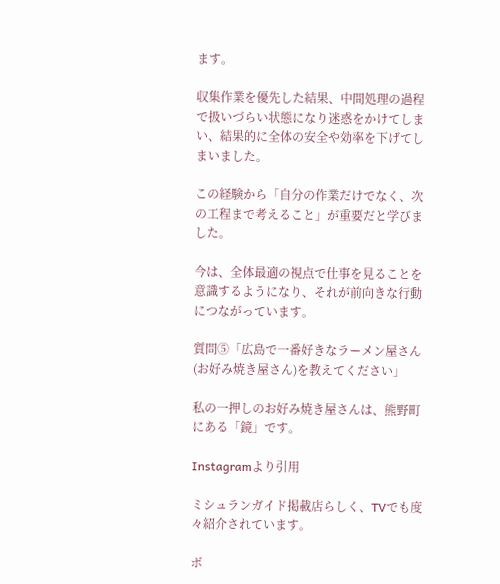ます。

収集作業を優先した結果、中間処理の過程で扱いづらい状態になり迷惑をかけてしまい、結果的に全体の安全や効率を下げてしまいました。

この経験から「自分の作業だけでなく、次の工程まで考えること」が重要だと学びました。

今は、全体最適の視点で仕事を見ることを意識するようになり、それが前向きな行動につながっています。

質問⑤「広島で一番好きなラーメン屋さん(お好み焼き屋さん)を教えてください」

私の一押しのお好み焼き屋さんは、熊野町にある「鏡」です。

Instagramより引用

ミシュランガイド掲載店らしく、TVでも度々紹介されています。

ボ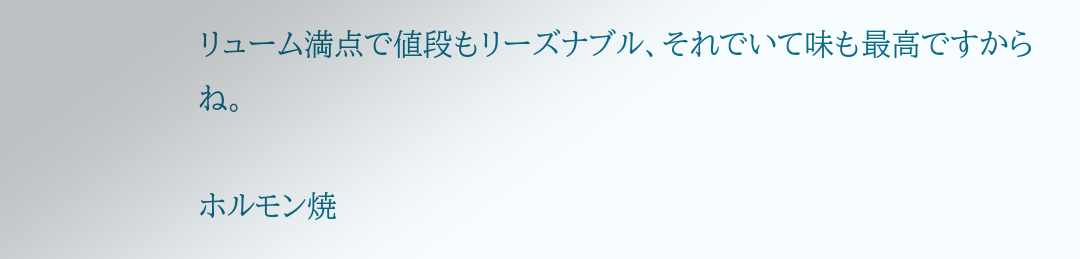リューム満点で値段もリーズナブル、それでいて味も最高ですからね。

ホルモン焼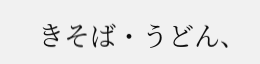きそば・うどん、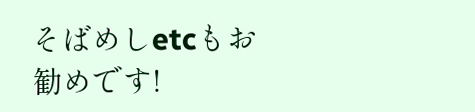そばめしetcもお勧めです!